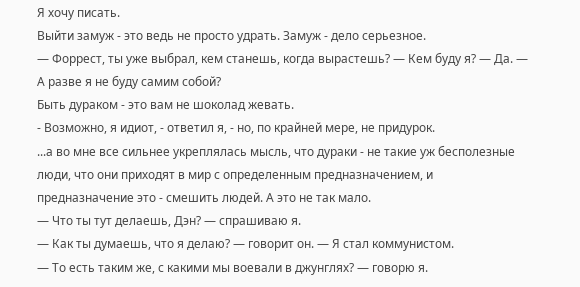Я хочу писать.
Выйти замуж - это ведь не просто удрать. Замуж - дело серьезное.
— Форрест, ты уже выбрал, кем станешь, когда вырастешь? — Кем буду я? — Да. — А разве я не буду самим собой?
Быть дураком - это вам не шоколад жевать.
- Возможно, я идиот, - ответил я, - но, по крайней мере, не придурок.
...а во мне все сильнее укреплялась мысль, что дураки - не такие уж бесполезные люди, что они приходят в мир с определенным предназначением, и предназначение это - смешить людей. А это не так мало.
— Что ты тут делаешь, Дэн? — спрашиваю я.
— Как ты думаешь, что я делаю? — говорит он. — Я стал коммунистом.
— То есть таким же, с какими мы воевали в джунглях? — говорю я.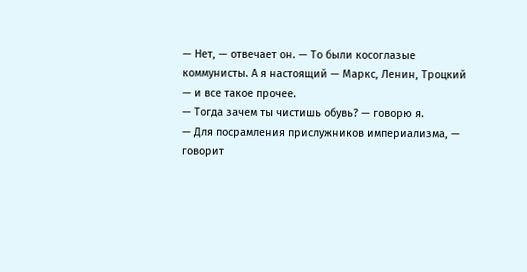— Нет, — отвечает он. — То были косоглазые коммунисты. А я настоящий — Маркс, Ленин, Троцкий — и все такое прочее.
— Тогда зачем ты чистишь обувь? — говорю я.
— Для посрамления прислужников империализма, — говорит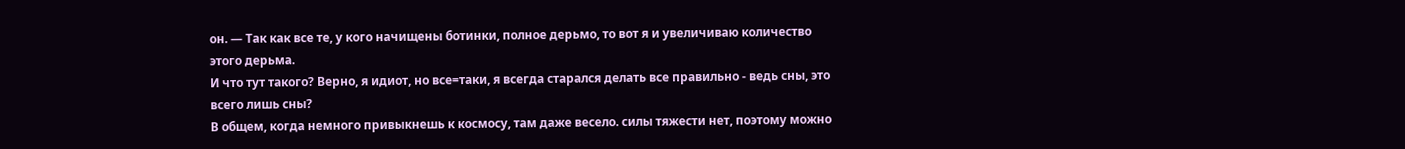он. — Так как все те, у кого начищены ботинки, полное дерьмо, то вот я и увеличиваю количество этого дерьма.
И что тут такого? Верно, я идиот, но все=таки, я всегда старался делать все правильно - ведь сны, это всего лишь сны?
В общем, когда немного привыкнешь к космосу, там даже весело. силы тяжести нет, поэтому можно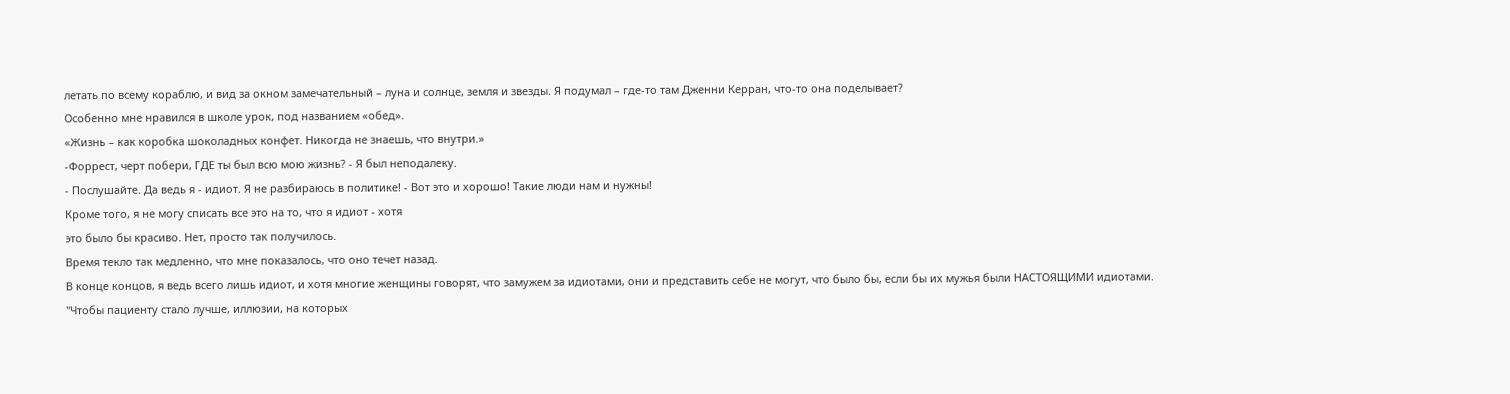летать по всему кораблю, и вид за окном замечательный – луна и солнце, земля и звезды. Я подумал – где-то там Дженни Керран, что-то она поделывает?
Особенно мне нравился в школе урок, под названием «обед».
«Жизнь – как коробка шоколадных конфет. Никогда не знаешь, что внутри.»
-Форрест, черт побери, ГДЕ ты был всю мою жизнь? - Я был неподалеку.
- Послушайте. Да ведь я - идиот. Я не разбираюсь в политике! - Вот это и хорошо! Такие люди нам и нужны!
Кроме того, я не могу списать все это на то, что я идиот - хотя
это было бы красиво. Нет, просто так получилось.
Время текло так медленно, что мне показалось, что оно течет назад.
В конце концов, я ведь всего лишь идиот, и хотя многие женщины говорят, что замужем за идиотами, они и представить себе не могут, что было бы, если бы их мужья были НАСТОЯЩИМИ идиотами.
"Чтобы пациенту стало лучше, иллюзии, на которых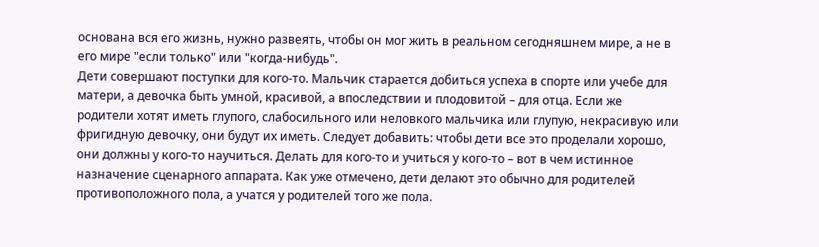основана вся его жизнь, нужно развеять, чтобы он мог жить в реальном сегодняшнем мире, а не в его мире "если только" или "когда-нибудь".
Дети совершают поступки для кого-то. Мальчик старается добиться успеха в спорте или учебе для матери, а девочка быть умной, красивой, а впоследствии и плодовитой – для отца. Если же родители хотят иметь глупого, слабосильного или неловкого мальчика или глупую, некрасивую или фригидную девочку, они будут их иметь. Следует добавить: чтобы дети все это проделали хорошо, они должны у кого-то научиться. Делать для кого-то и учиться у кого-то – вот в чем истинное назначение сценарного аппарата. Как уже отмечено, дети делают это обычно для родителей противоположного пола, а учатся у родителей того же пола.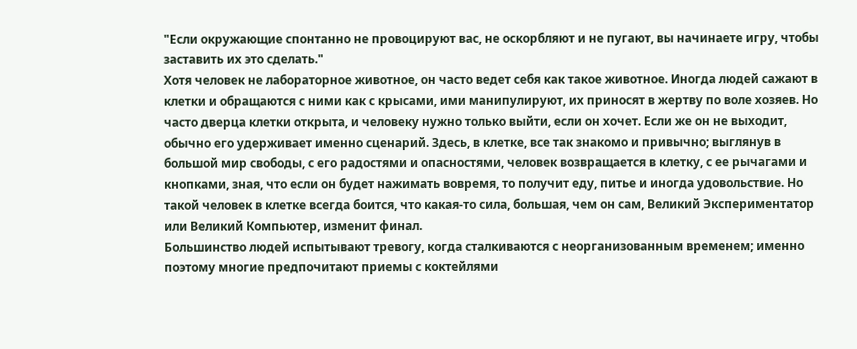"Если окружающие спонтанно не провоцируют вас, не оскорбляют и не пугают, вы начинаете игру, чтобы заставить их это сделать."
Хотя человек не лабораторное животное, он часто ведет себя как такое животное. Иногда людей сажают в клетки и обращаются с ними как с крысами, ими манипулируют, их приносят в жертву по воле хозяев. Но часто дверца клетки открыта, и человеку нужно только выйти, если он хочет. Если же он не выходит, обычно его удерживает именно сценарий. Здесь, в клетке, все так знакомо и привычно; выглянув в большой мир свободы, с его радостями и опасностями, человек возвращается в клетку, с ее рычагами и кнопками, зная, что если он будет нажимать вовремя, то получит еду, питье и иногда удовольствие. Но такой человек в клетке всегда боится, что какая-то сила, большая, чем он сам, Великий Экспериментатор или Великий Компьютер, изменит финал.
Большинство людей испытывают тревогу, когда сталкиваются с неорганизованным временем; именно поэтому многие предпочитают приемы с коктейлями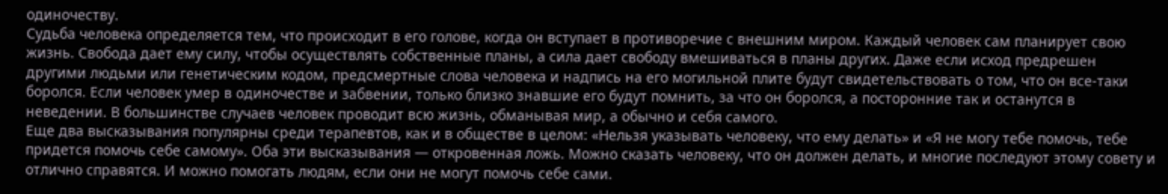одиночеству.
Судьба человека определяется тем, что происходит в его голове, когда он вступает в противоречие с внешним миром. Каждый человек сам планирует свою жизнь. Свобода дает ему силу, чтобы осуществлять собственные планы, а сила дает свободу вмешиваться в планы других. Даже если исход предрешен другими людьми или генетическим кодом, предсмертные слова человека и надпись на его могильной плите будут свидетельствовать о том, что он все-таки боролся. Если человек умер в одиночестве и забвении, только близко знавшие его будут помнить, за что он боролся, а посторонние так и останутся в неведении. В большинстве случаев человек проводит всю жизнь, обманывая мир, а обычно и себя самого.
Еще два высказывания популярны среди терапевтов, как и в обществе в целом: «Нельзя указывать человеку, что ему делать» и «Я не могу тебе помочь, тебе придется помочь себе самому». Оба эти высказывания — откровенная ложь. Можно сказать человеку, что он должен делать, и многие последуют этому совету и отлично справятся. И можно помогать людям, если они не могут помочь себе сами.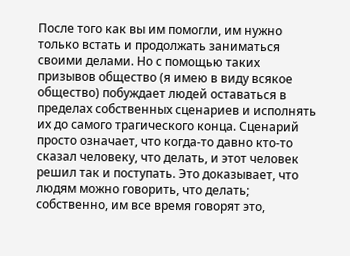После того как вы им помогли, им нужно только встать и продолжать заниматься своими делами. Но с помощью таких призывов общество (я имею в виду всякое общество) побуждает людей оставаться в пределах собственных сценариев и исполнять их до самого трагического конца. Сценарий просто означает, что когда-то давно кто-то сказал человеку, что делать, и этот человек решил так и поступать. Это доказывает, что людям можно говорить, что делать; собственно, им все время говорят это,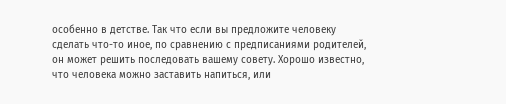особенно в детстве. Так что если вы предложите человеку сделать что-то иное, по сравнению с предписаниями родителей, он может решить последовать вашему совету. Хорошо известно, что человека можно заставить напиться, или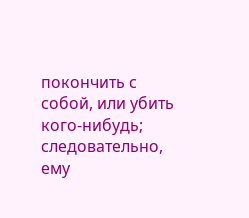покончить с собой, или убить кого-нибудь; следовательно, ему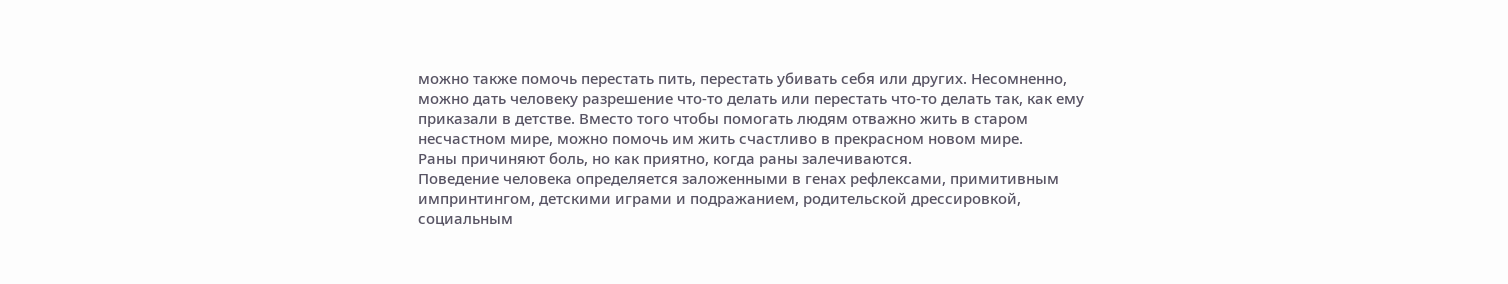можно также помочь перестать пить, перестать убивать себя или других. Несомненно, можно дать человеку разрешение что-то делать или перестать что-то делать так, как ему приказали в детстве. Вместо того чтобы помогать людям отважно жить в старом несчастном мире, можно помочь им жить счастливо в прекрасном новом мире.
Раны причиняют боль, но как приятно, когда раны залечиваются.
Поведение человека определяется заложенными в генах рефлексами, примитивным импринтингом, детскими играми и подражанием, родительской дрессировкой, социальным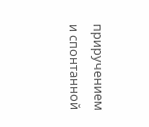приручением и спонтанной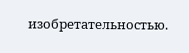изобретательностью.